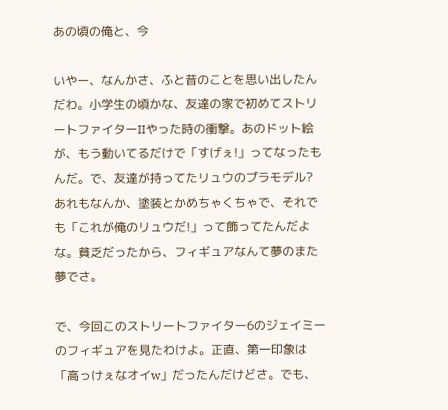あの頃の俺と、今

いやー、なんかさ、ふと昔のことを思い出したんだわ。小学生の頃かな、友達の家で初めてストリートファイターIIやった時の衝撃。あのドット絵が、もう動いてるだけで「すげぇ!」ってなったもんだ。で、友達が持ってたリュウのプラモデル? あれもなんか、塗装とかめちゃくちゃで、それでも「これが俺のリュウだ!」って飾ってたんだよな。貧乏だったから、フィギュアなんて夢のまた夢でさ。

で、今回このストリートファイター6のジェイミーのフィギュアを見たわけよ。正直、第一印象は「高っけぇなオイw」だったんだけどさ。でも、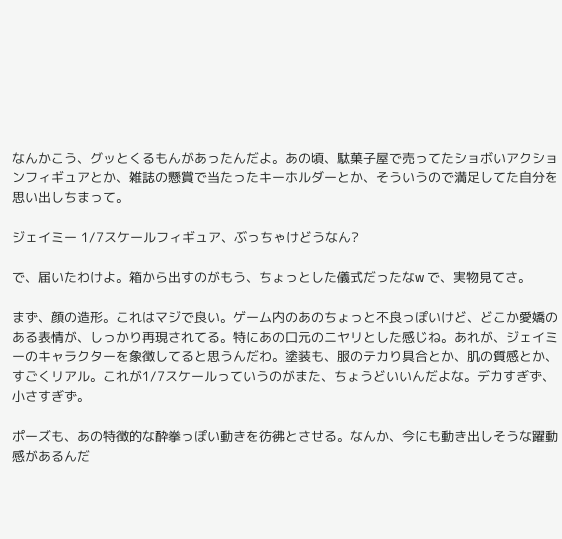なんかこう、グッとくるもんがあったんだよ。あの頃、駄菓子屋で売ってたショボいアクションフィギュアとか、雑誌の懸賞で当たったキーホルダーとか、そういうので満足してた自分を思い出しちまって。

ジェイミー 1/7スケールフィギュア、ぶっちゃけどうなん?

で、届いたわけよ。箱から出すのがもう、ちょっとした儀式だったなw で、実物見てさ。

まず、顔の造形。これはマジで良い。ゲーム内のあのちょっと不良っぽいけど、どこか愛嬌のある表情が、しっかり再現されてる。特にあの口元のニヤリとした感じね。あれが、ジェイミーのキャラクターを象徴してると思うんだわ。塗装も、服のテカり具合とか、肌の質感とか、すごくリアル。これが1/7スケールっていうのがまた、ちょうどいいんだよな。デカすぎず、小さすぎず。

ポーズも、あの特徴的な酔拳っぽい動きを彷彿とさせる。なんか、今にも動き出しそうな躍動感があるんだ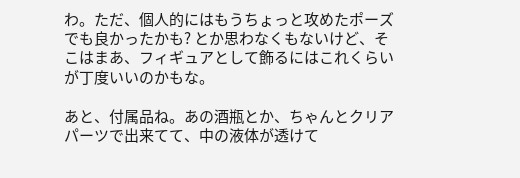わ。ただ、個人的にはもうちょっと攻めたポーズでも良かったかも? とか思わなくもないけど、そこはまあ、フィギュアとして飾るにはこれくらいが丁度いいのかもな。

あと、付属品ね。あの酒瓶とか、ちゃんとクリアパーツで出来てて、中の液体が透けて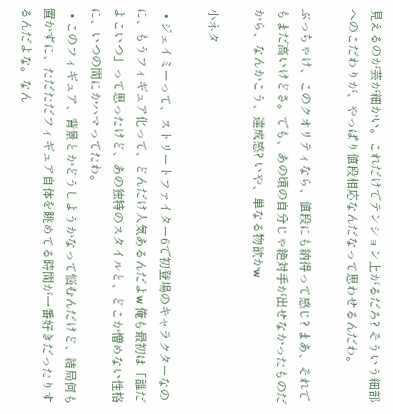見えるのが芸が細かい。これだけでテンション上がるだろ? そういう細部へのこだわりが、やっぱり値段相応なんだなって思わせるんだわ。

ぶっちゃけ、このクオリティなら、値段にも納得って感じ? まあ、それでもまだ高いけどさ。でも、あの頃の自分じゃ絶対手が出せなかったものだから、なんかこう、達成感? いや、単なる物欲かw

小ネタ

  • ジェイミーって、ストリートファイター6で初登場のキャラクターなのに、もうフィギュア化って、どんだけ人気あるんだよw 俺も最初は「誰だよこいつ」って思ったけど、あの独特のスタイルと、どこか憎めない性格に、いつの間にかハマってたわ。
  • このフィギュア、背景とかどうしようかなって悩むんだけど、結局何も置かずに、ただただフィギュア自体を眺めてる時間が一番好きだったりするんだよな。なん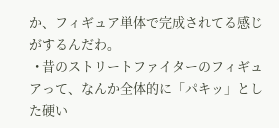か、フィギュア単体で完成されてる感じがするんだわ。
  • 昔のストリートファイターのフィギュアって、なんか全体的に「パキッ」とした硬い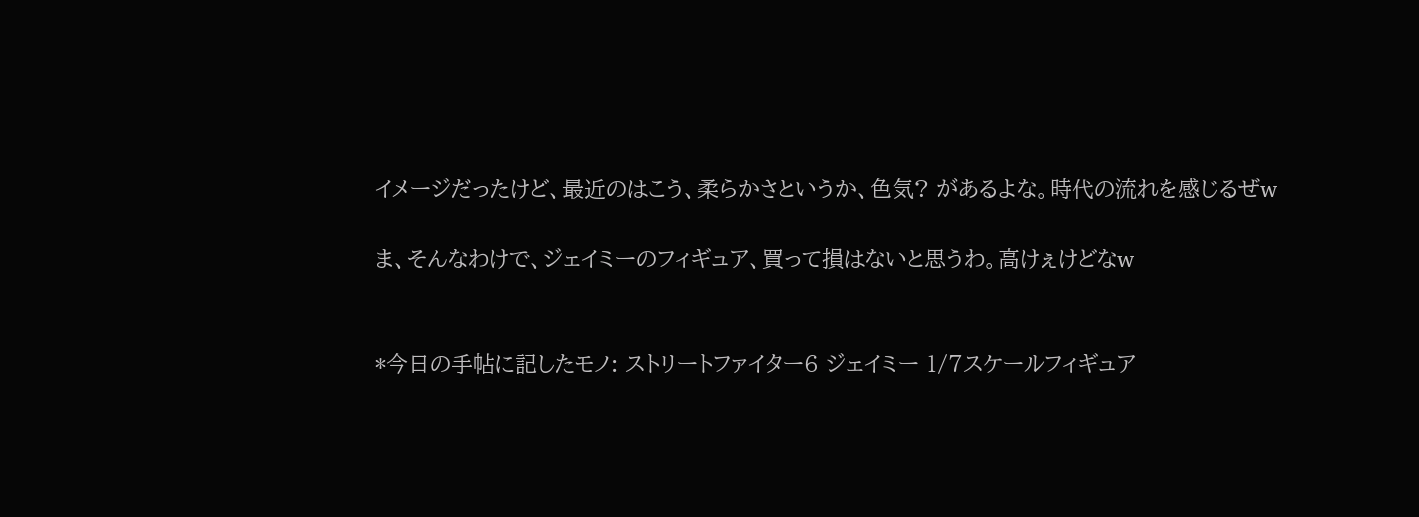イメージだったけど、最近のはこう、柔らかさというか、色気? があるよな。時代の流れを感じるぜw

ま、そんなわけで、ジェイミーのフィギュア、買って損はないと思うわ。高けぇけどなw


*今日の手帖に記したモノ: ストリートファイター6 ジェイミー 1/7スケールフィギュア